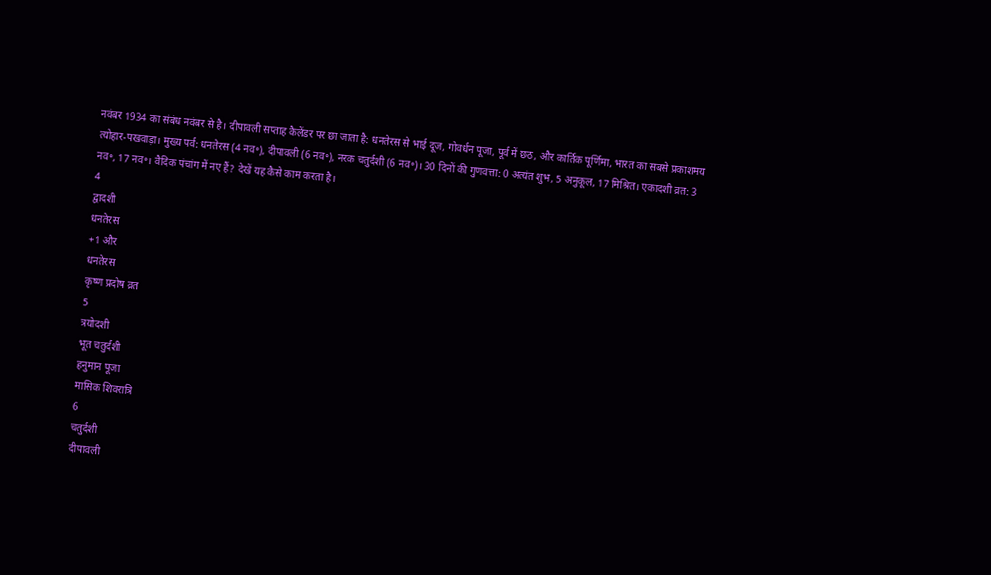नवंबर 1934 का संबंध नवंबर से है। दीपावली सप्ताह कैलेंडर पर छा जाता है: धनतेरस से भाई दूज, गोवर्धन पूजा, पूर्व में छठ, और कार्तिक पूर्णिमा, भारत का सबसे प्रकाशमय त्योहार-पखवाड़ा। मुख्य पर्व: धनतेरस (4 नव॰), दीपावली (6 नव॰), नरक चतुर्दशी (6 नव॰)। 30 दिनों की गुणवत्ता: 0 अत्यंत शुभ, 5 अनुकूल, 17 मिश्रित। एकादशी व्रत: 3 नव॰, 17 नव॰। वैदिक पंचांग में नए हैं? देखें यह कैसे काम करता है।
4
द्वादशी
धनतेरस
+1 और
धनतेरस
कृष्ण प्रदोष व्रत
5
त्रयोदशी
भूत चतुर्दशी
हनुमान पूजा
मासिक शिवरात्रि
6
चतुर्दशी
दीपावली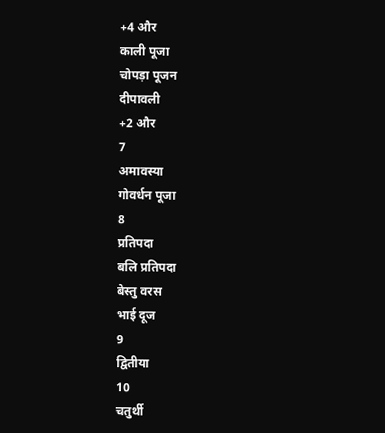+4 और
काली पूजा
चोपड़ा पूजन
दीपावली
+2 और
7
अमावस्या
गोवर्धन पूजा
8
प्रतिपदा
बलि प्रतिपदा
बेस्तु वरस
भाई दूज
9
द्वितीया
10
चतुर्थी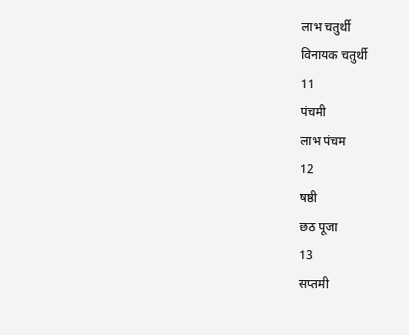लाभ चतुर्थी
विनायक चतुर्थी
11
पंचमी
लाभ पंचम
12
षष्ठी
छठ पूजा
13
सप्तमी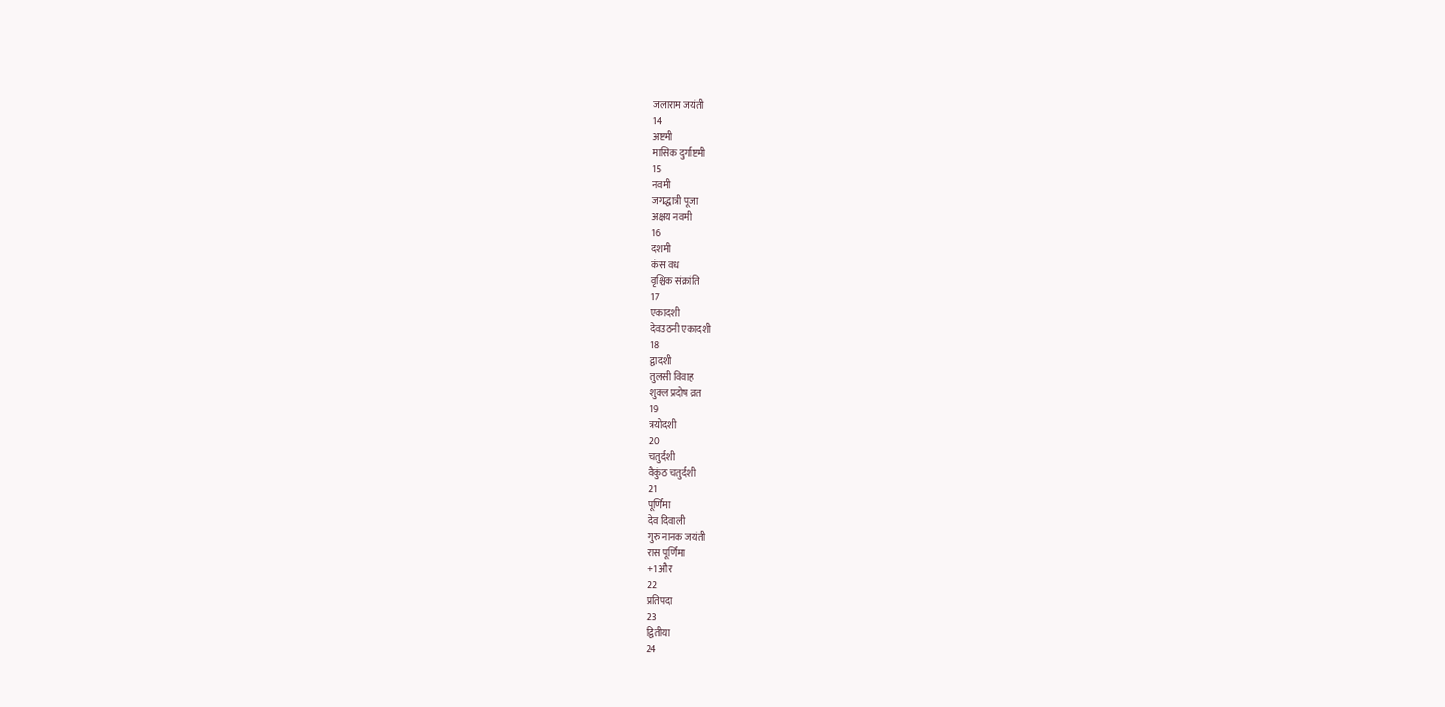जलाराम जयंती
14
अष्टमी
मासिक दुर्गाष्टमी
15
नवमी
जगद्धात्री पूजा
अक्षय नवमी
16
दशमी
कंस वध
वृश्चिक संक्रांति
17
एकादशी
देवउठनी एकादशी
18
द्वादशी
तुलसी विवाह
शुक्ल प्रदोष व्रत
19
त्रयोदशी
20
चतुर्दशी
वैकुंठ चतुर्दशी
21
पूर्णिमा
देव दिवाली
गुरु नानक जयंती
रास पूर्णिमा
+1 और
22
प्रतिपदा
23
द्वितीया
24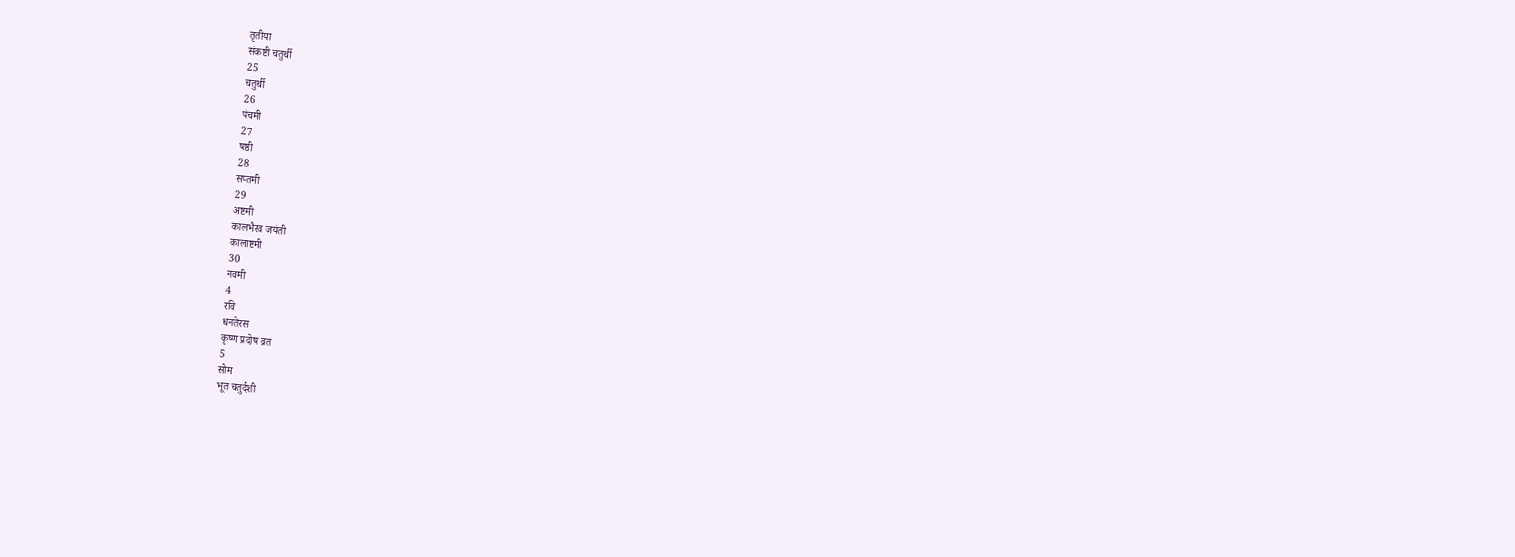तृतीया
संकष्टी चतुर्थी
25
चतुर्थी
26
पंचमी
27
षष्ठी
28
सप्तमी
29
अष्टमी
कालभैरव जयंती
कालाष्टमी
30
नवमी
4
रवि
धनतेरस
कृष्ण प्रदोष व्रत
5
सोम
भूत चतुर्दशी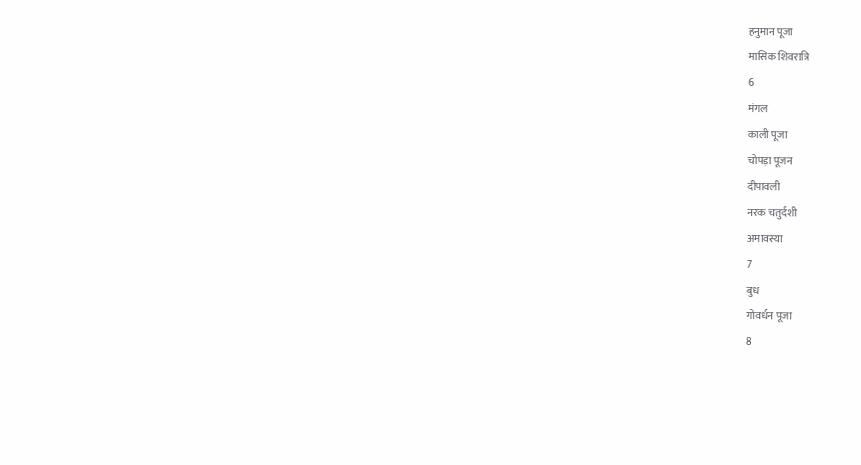हनुमान पूजा
मासिक शिवरात्रि
6
मंगल
काली पूजा
चोपड़ा पूजन
दीपावली
नरक चतुर्दशी
अमावस्या
7
बुध
गोवर्धन पूजा
8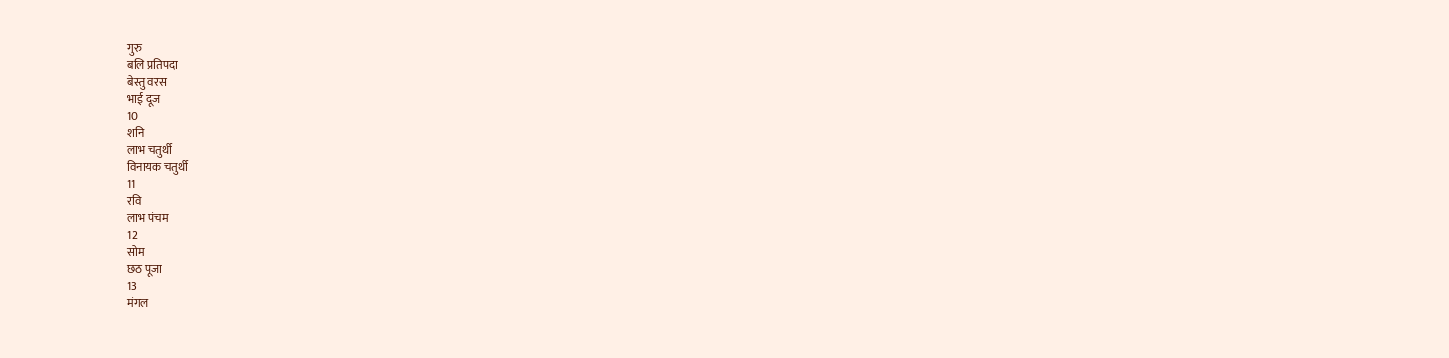गुरु
बलि प्रतिपदा
बेस्तु वरस
भाई दूज
10
शनि
लाभ चतुर्थी
विनायक चतुर्थी
11
रवि
लाभ पंचम
12
सोम
छठ पूजा
13
मंगल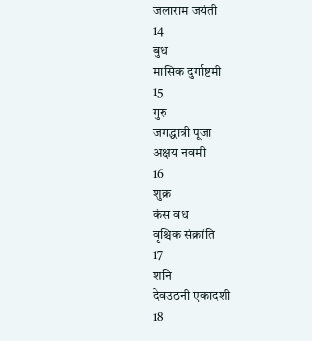जलाराम जयंती
14
बुध
मासिक दुर्गाष्टमी
15
गुरु
जगद्धात्री पूजा
अक्षय नवमी
16
शुक्र
कंस वध
वृश्चिक संक्रांति
17
शनि
देवउठनी एकादशी
18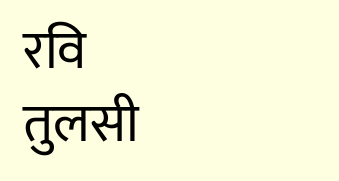रवि
तुलसी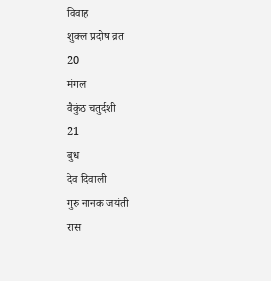विवाह
शुक्ल प्रदोष व्रत
20
मंगल
वैकुंठ चतुर्दशी
21
बुध
देव दिवाली
गुरु नानक जयंती
रास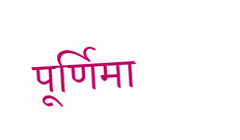पूर्णिमा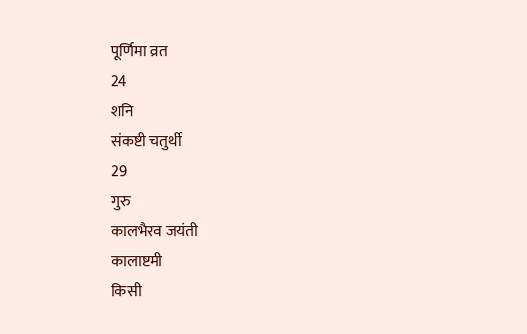पूर्णिमा व्रत
24
शनि
संकष्टी चतुर्थी
29
गुरु
कालभैरव जयंती
कालाष्टमी
किसी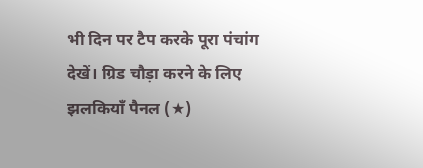भी दिन पर टैप करके पूरा पंचांग देखें। ग्रिड चौड़ा करने के लिए झलकियाँ पैनल (★)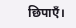छिपाएँ।